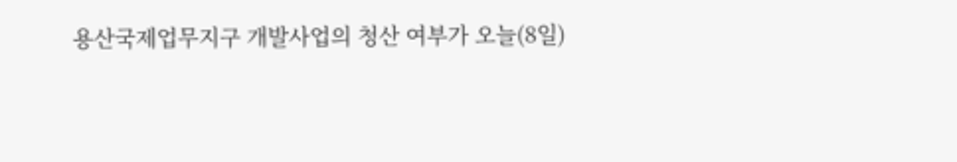용산국제업무지구 개발사업의 청산 여부가 오늘(8일)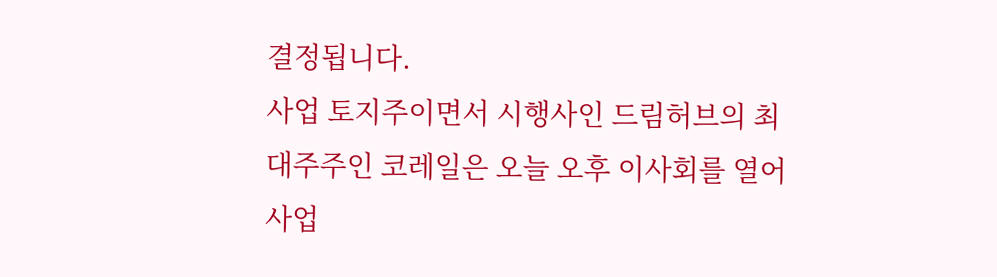결정됩니다.
사업 토지주이면서 시행사인 드림허브의 최대주주인 코레일은 오늘 오후 이사회를 열어 사업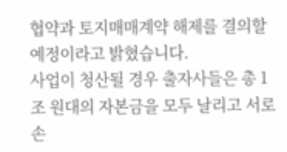협약과 토지매매계약 해제를 결의할 예정이라고 밝혔습니다.
사업이 청산될 경우 출자사들은 총 1조 원대의 자본금을 모두 날리고 서로 손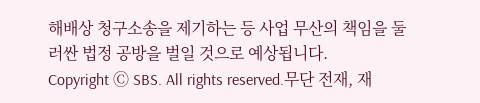해배상 청구소송을 제기하는 등 사업 무산의 책임을 둘러싼 법정 공방을 벌일 것으로 예상됩니다.
Copyright Ⓒ SBS. All rights reserved.무단 전재, 재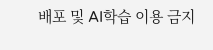배포 및 AI학습 이용 금지